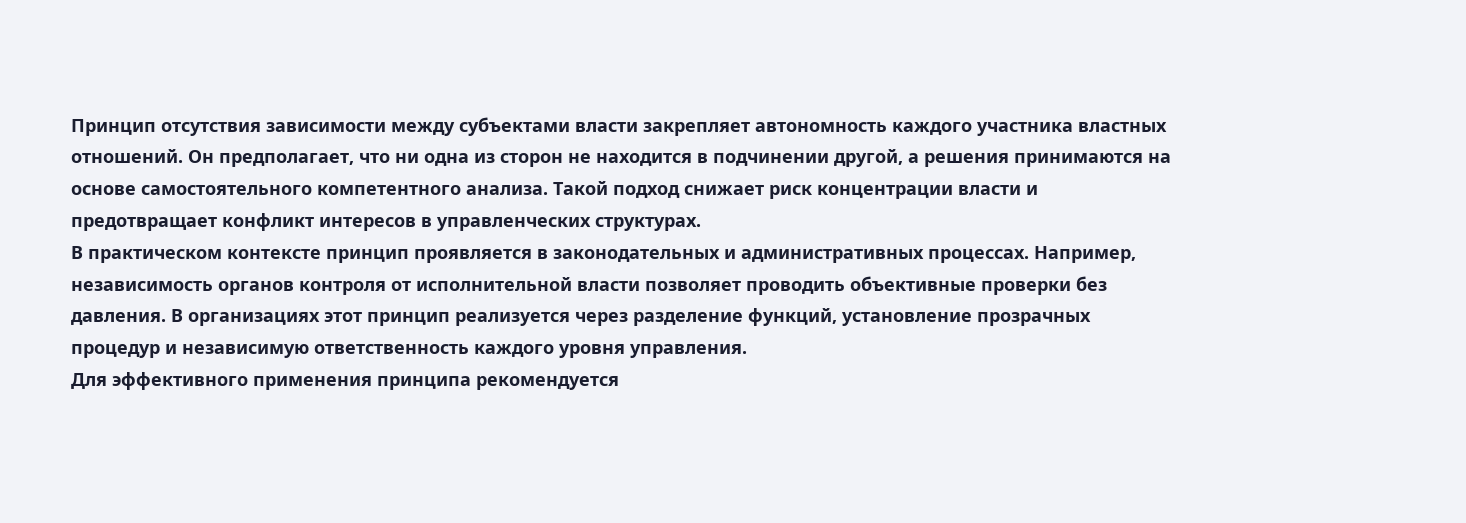Принцип отсутствия зависимости между субъектами власти закрепляет автономность каждого участника властных отношений. Он предполагает, что ни одна из сторон не находится в подчинении другой, а решения принимаются на основе самостоятельного компетентного анализа. Такой подход снижает риск концентрации власти и предотвращает конфликт интересов в управленческих структурах.
В практическом контексте принцип проявляется в законодательных и административных процессах. Например, независимость органов контроля от исполнительной власти позволяет проводить объективные проверки без давления. В организациях этот принцип реализуется через разделение функций, установление прозрачных процедур и независимую ответственность каждого уровня управления.
Для эффективного применения принципа рекомендуется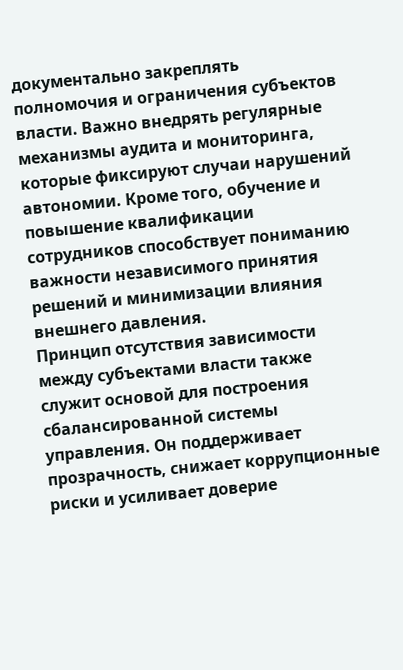документально закреплять полномочия и ограничения субъектов власти. Важно внедрять регулярные механизмы аудита и мониторинга, которые фиксируют случаи нарушений автономии. Кроме того, обучение и повышение квалификации сотрудников способствует пониманию важности независимого принятия решений и минимизации влияния внешнего давления.
Принцип отсутствия зависимости между субъектами власти также служит основой для построения сбалансированной системы управления. Он поддерживает прозрачность, снижает коррупционные риски и усиливает доверие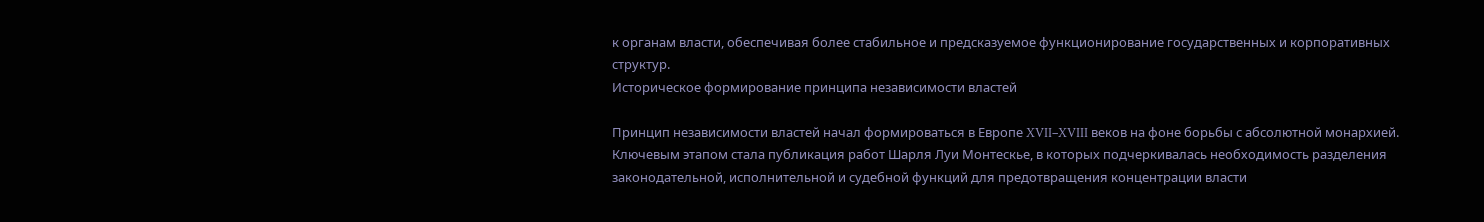к органам власти, обеспечивая более стабильное и предсказуемое функционирование государственных и корпоративных структур.
Историческое формирование принципа независимости властей

Принцип независимости властей начал формироваться в Европе XVII–XVIII веков на фоне борьбы с абсолютной монархией. Ключевым этапом стала публикация работ Шарля Луи Монтескье, в которых подчеркивалась необходимость разделения законодательной, исполнительной и судебной функций для предотвращения концентрации власти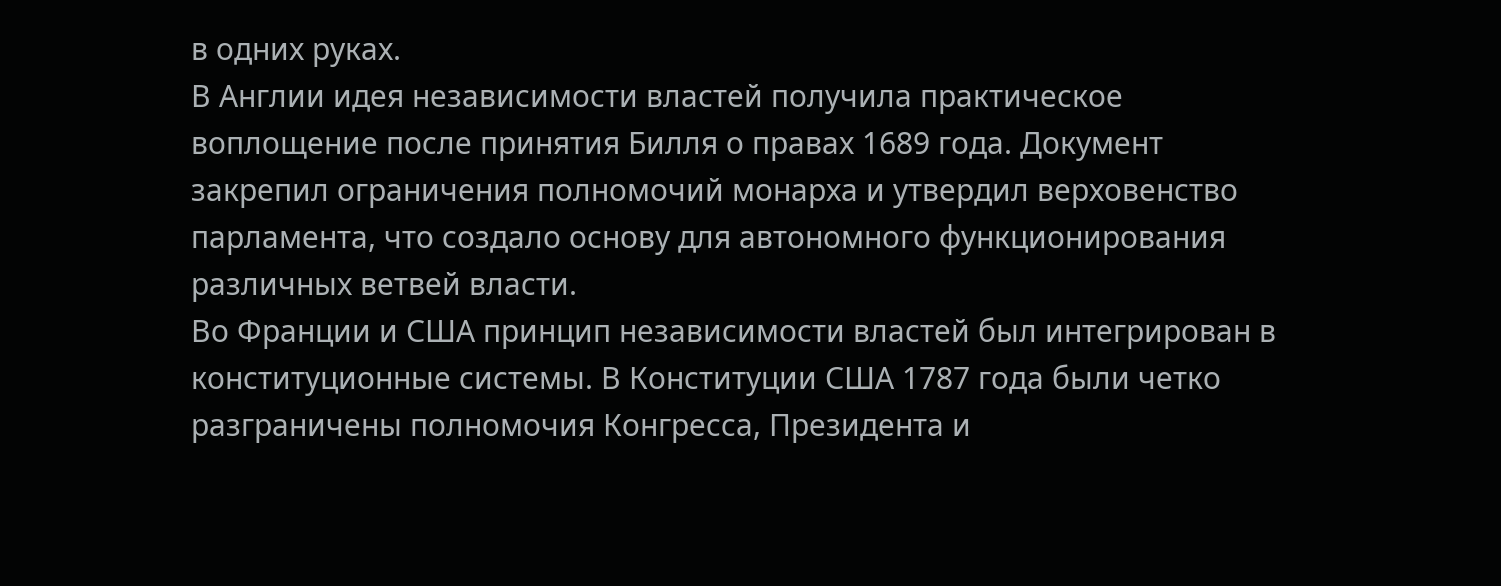в одних руках.
В Англии идея независимости властей получила практическое воплощение после принятия Билля о правах 1689 года. Документ закрепил ограничения полномочий монарха и утвердил верховенство парламента, что создало основу для автономного функционирования различных ветвей власти.
Во Франции и США принцип независимости властей был интегрирован в конституционные системы. В Конституции США 1787 года были четко разграничены полномочия Конгресса, Президента и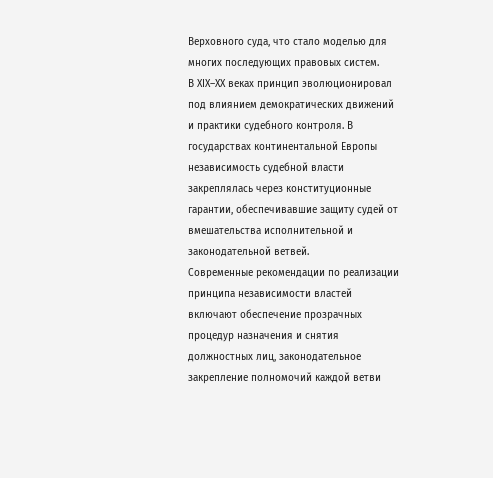Верховного суда, что стало моделью для многих последующих правовых систем.
В XIX–XX веках принцип эволюционировал под влиянием демократических движений и практики судебного контроля. В государствах континентальной Европы независимость судебной власти закреплялась через конституционные гарантии, обеспечивавшие защиту судей от вмешательства исполнительной и законодательной ветвей.
Современные рекомендации по реализации принципа независимости властей включают обеспечение прозрачных процедур назначения и снятия должностных лиц, законодательное закрепление полномочий каждой ветви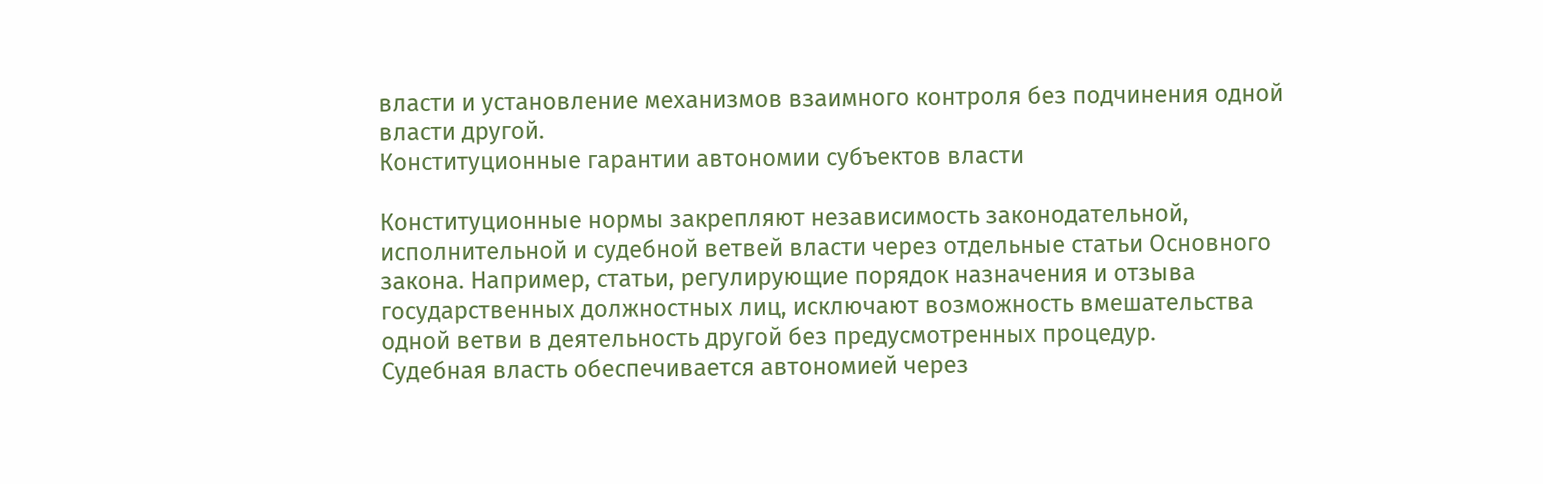власти и установление механизмов взаимного контроля без подчинения одной власти другой.
Конституционные гарантии автономии субъектов власти

Конституционные нормы закрепляют независимость законодательной, исполнительной и судебной ветвей власти через отдельные статьи Основного закона. Например, статьи, регулирующие порядок назначения и отзыва государственных должностных лиц, исключают возможность вмешательства одной ветви в деятельность другой без предусмотренных процедур.
Судебная власть обеспечивается автономией через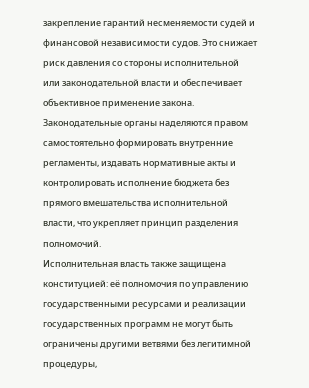закрепление гарантий несменяемости судей и финансовой независимости судов. Это снижает риск давления со стороны исполнительной или законодательной власти и обеспечивает объективное применение закона.
Законодательные органы наделяются правом самостоятельно формировать внутренние регламенты, издавать нормативные акты и контролировать исполнение бюджета без прямого вмешательства исполнительной власти, что укрепляет принцип разделения полномочий.
Исполнительная власть также защищена конституцией: её полномочия по управлению государственными ресурсами и реализации государственных программ не могут быть ограничены другими ветвями без легитимной процедуры,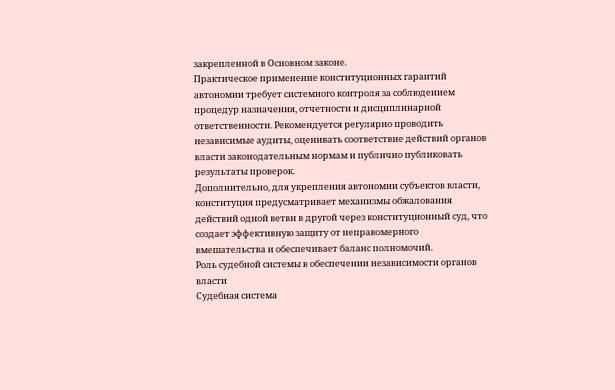закрепленной в Основном законе.
Практическое применение конституционных гарантий автономии требует системного контроля за соблюдением процедур назначения, отчетности и дисциплинарной ответственности. Рекомендуется регулярно проводить независимые аудиты, оценивать соответствие действий органов власти законодательным нормам и публично публиковать результаты проверок.
Дополнительно, для укрепления автономии субъектов власти, конституция предусматривает механизмы обжалования действий одной ветви в другой через конституционный суд, что создает эффективную защиту от неправомерного вмешательства и обеспечивает баланс полномочий.
Роль судебной системы в обеспечении независимости органов власти
Судебная система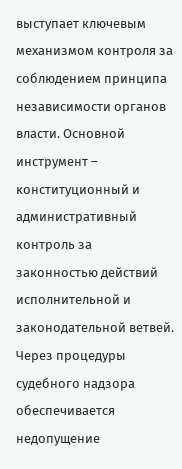выступает ключевым механизмом контроля за соблюдением принципа независимости органов власти. Основной инструмент – конституционный и административный контроль за законностью действий исполнительной и законодательной ветвей. Через процедуры судебного надзора обеспечивается недопущение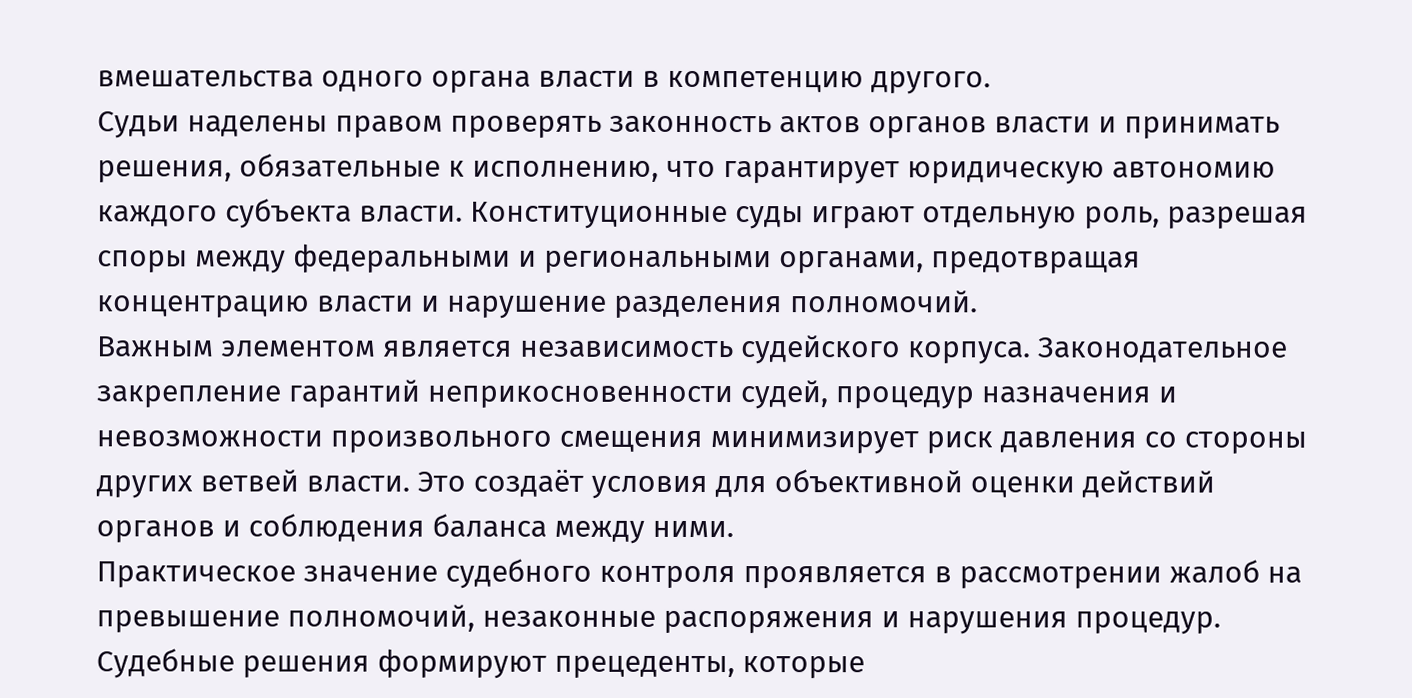вмешательства одного органа власти в компетенцию другого.
Судьи наделены правом проверять законность актов органов власти и принимать решения, обязательные к исполнению, что гарантирует юридическую автономию каждого субъекта власти. Конституционные суды играют отдельную роль, разрешая споры между федеральными и региональными органами, предотвращая концентрацию власти и нарушение разделения полномочий.
Важным элементом является независимость судейского корпуса. Законодательное закрепление гарантий неприкосновенности судей, процедур назначения и невозможности произвольного смещения минимизирует риск давления со стороны других ветвей власти. Это создаёт условия для объективной оценки действий органов и соблюдения баланса между ними.
Практическое значение судебного контроля проявляется в рассмотрении жалоб на превышение полномочий, незаконные распоряжения и нарушения процедур. Судебные решения формируют прецеденты, которые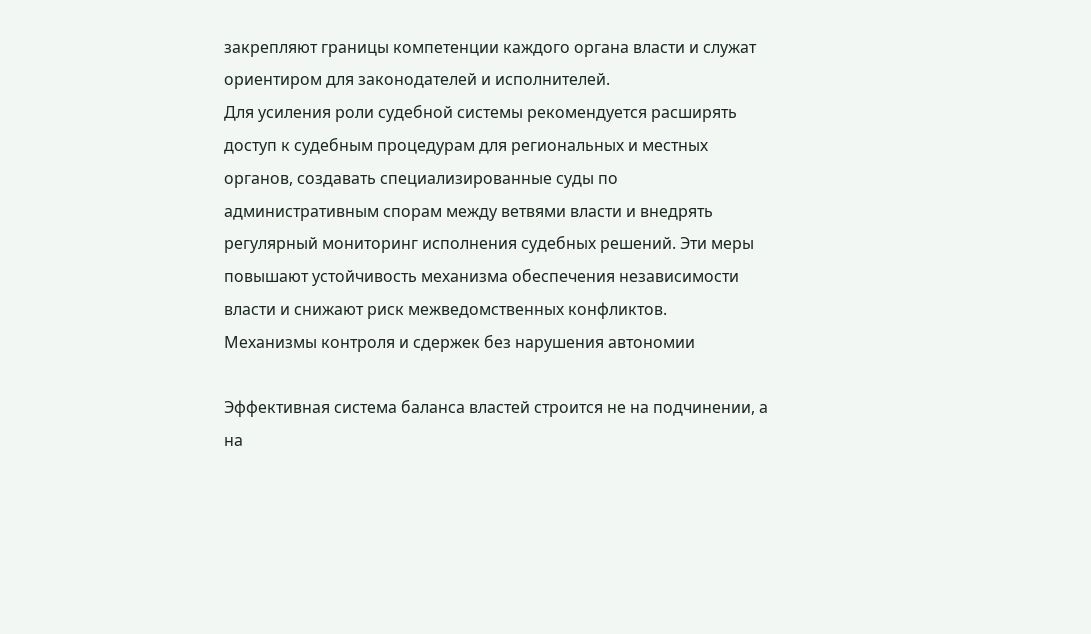закрепляют границы компетенции каждого органа власти и служат ориентиром для законодателей и исполнителей.
Для усиления роли судебной системы рекомендуется расширять доступ к судебным процедурам для региональных и местных органов, создавать специализированные суды по административным спорам между ветвями власти и внедрять регулярный мониторинг исполнения судебных решений. Эти меры повышают устойчивость механизма обеспечения независимости власти и снижают риск межведомственных конфликтов.
Механизмы контроля и сдержек без нарушения автономии

Эффективная система баланса властей строится не на подчинении, а на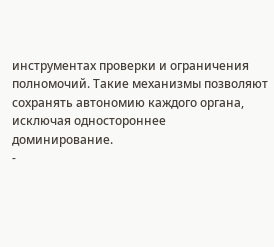инструментах проверки и ограничения полномочий. Такие механизмы позволяют сохранять автономию каждого органа, исключая одностороннее доминирование.
-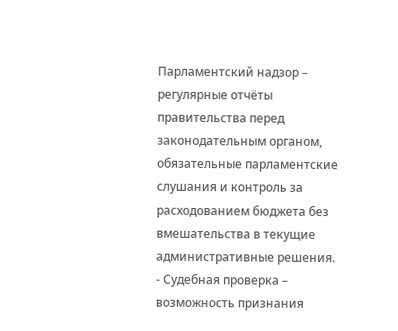Парламентский надзор – регулярные отчёты правительства перед законодательным органом, обязательные парламентские слушания и контроль за расходованием бюджета без вмешательства в текущие административные решения.
- Судебная проверка – возможность признания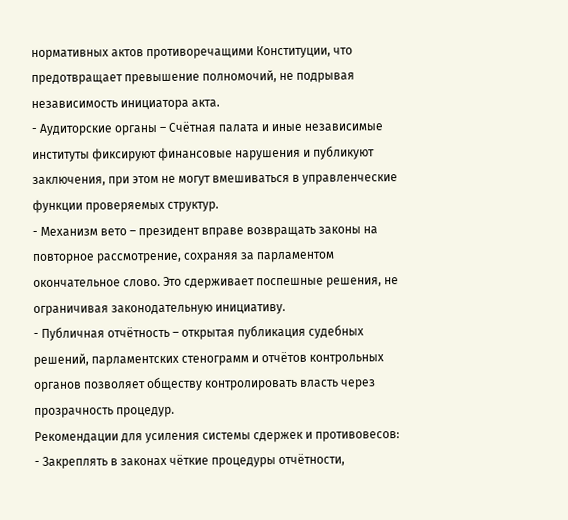нормативных актов противоречащими Конституции, что предотвращает превышение полномочий, не подрывая независимость инициатора акта.
- Аудиторские органы – Счётная палата и иные независимые институты фиксируют финансовые нарушения и публикуют заключения, при этом не могут вмешиваться в управленческие функции проверяемых структур.
- Механизм вето – президент вправе возвращать законы на повторное рассмотрение, сохраняя за парламентом окончательное слово. Это сдерживает поспешные решения, не ограничивая законодательную инициативу.
- Публичная отчётность – открытая публикация судебных решений, парламентских стенограмм и отчётов контрольных органов позволяет обществу контролировать власть через прозрачность процедур.
Рекомендации для усиления системы сдержек и противовесов:
- Закреплять в законах чёткие процедуры отчётности,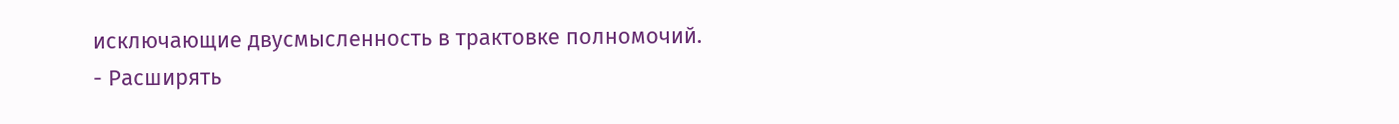исключающие двусмысленность в трактовке полномочий.
- Расширять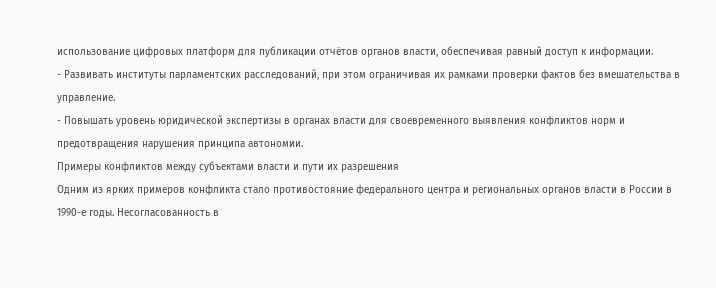использование цифровых платформ для публикации отчётов органов власти, обеспечивая равный доступ к информации.
- Развивать институты парламентских расследований, при этом ограничивая их рамками проверки фактов без вмешательства в управление.
- Повышать уровень юридической экспертизы в органах власти для своевременного выявления конфликтов норм и предотвращения нарушения принципа автономии.
Примеры конфликтов между субъектами власти и пути их разрешения
Одним из ярких примеров конфликта стало противостояние федерального центра и региональных органов власти в России в 1990-е годы. Несогласованность в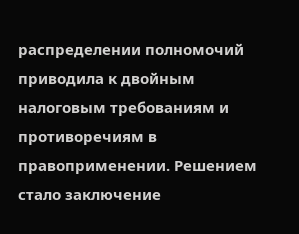распределении полномочий приводила к двойным налоговым требованиям и противоречиям в правоприменении. Решением стало заключение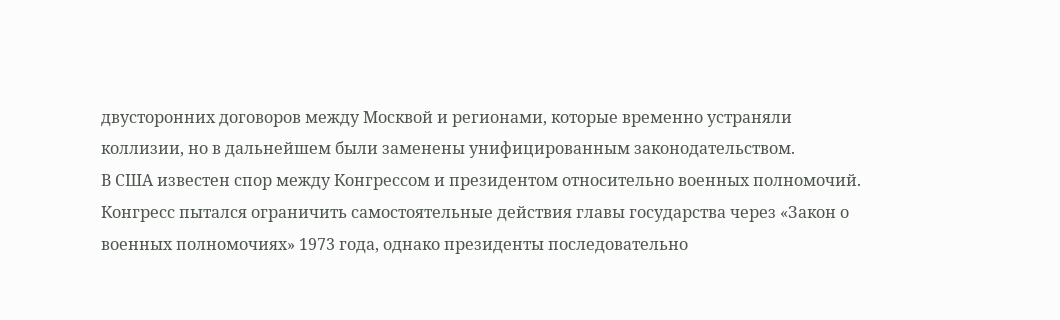двусторонних договоров между Москвой и регионами, которые временно устраняли коллизии, но в дальнейшем были заменены унифицированным законодательством.
В США известен спор между Конгрессом и президентом относительно военных полномочий. Конгресс пытался ограничить самостоятельные действия главы государства через «Закон о военных полномочиях» 1973 года, однако президенты последовательно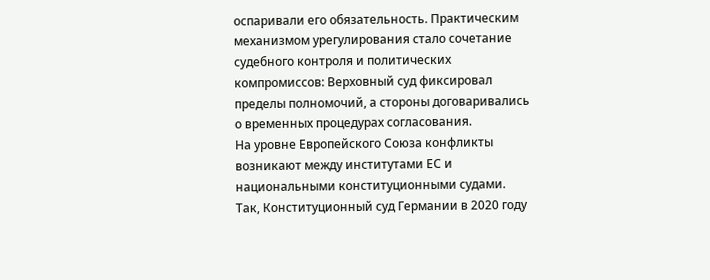оспаривали его обязательность. Практическим механизмом урегулирования стало сочетание судебного контроля и политических компромиссов: Верховный суд фиксировал пределы полномочий, а стороны договаривались о временных процедурах согласования.
На уровне Европейского Союза конфликты возникают между институтами ЕС и национальными конституционными судами. Так, Конституционный суд Германии в 2020 году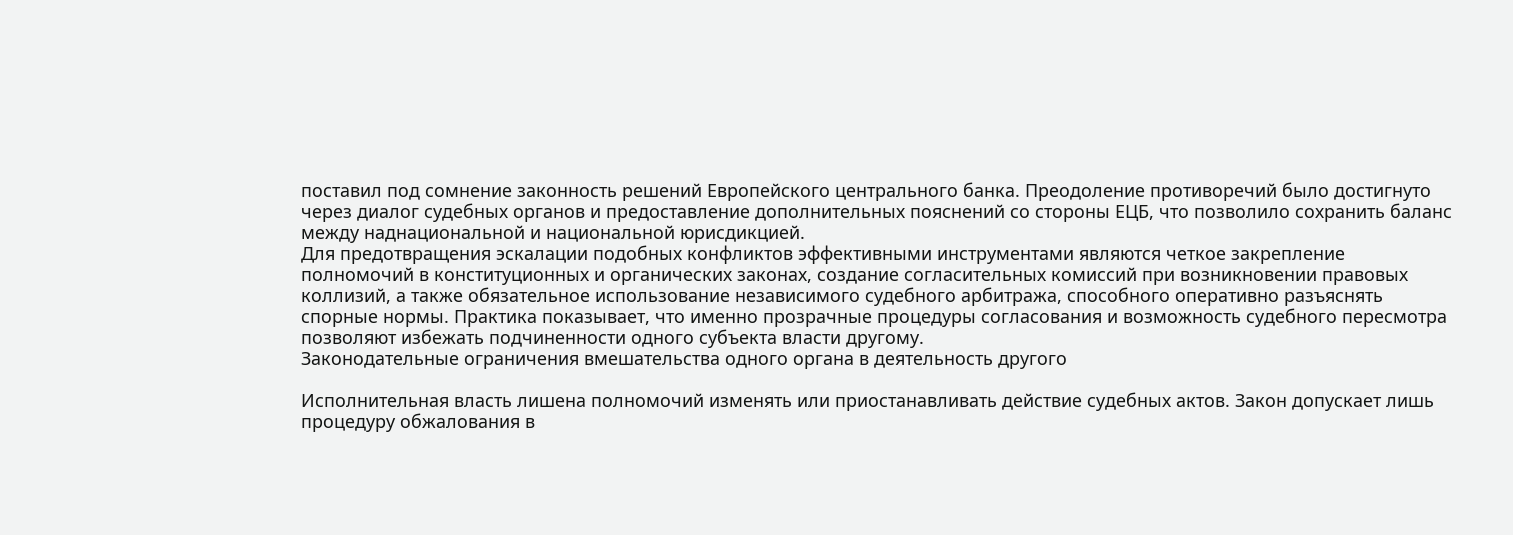поставил под сомнение законность решений Европейского центрального банка. Преодоление противоречий было достигнуто через диалог судебных органов и предоставление дополнительных пояснений со стороны ЕЦБ, что позволило сохранить баланс между наднациональной и национальной юрисдикцией.
Для предотвращения эскалации подобных конфликтов эффективными инструментами являются четкое закрепление полномочий в конституционных и органических законах, создание согласительных комиссий при возникновении правовых коллизий, а также обязательное использование независимого судебного арбитража, способного оперативно разъяснять спорные нормы. Практика показывает, что именно прозрачные процедуры согласования и возможность судебного пересмотра позволяют избежать подчиненности одного субъекта власти другому.
Законодательные ограничения вмешательства одного органа в деятельность другого

Исполнительная власть лишена полномочий изменять или приостанавливать действие судебных актов. Закон допускает лишь процедуру обжалования в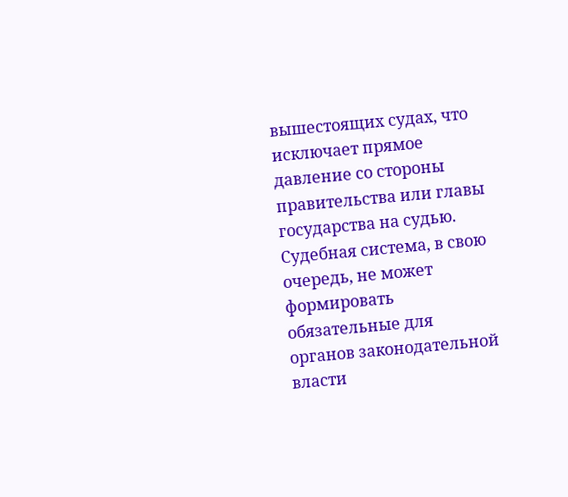вышестоящих судах, что исключает прямое давление со стороны правительства или главы государства на судью.
Судебная система, в свою очередь, не может формировать обязательные для органов законодательной власти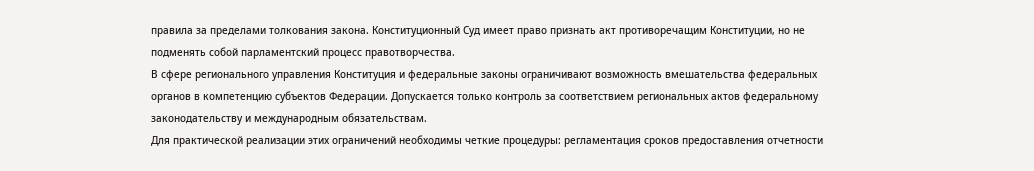правила за пределами толкования закона. Конституционный Суд имеет право признать акт противоречащим Конституции, но не подменять собой парламентский процесс правотворчества.
В сфере регионального управления Конституция и федеральные законы ограничивают возможность вмешательства федеральных органов в компетенцию субъектов Федерации. Допускается только контроль за соответствием региональных актов федеральному законодательству и международным обязательствам.
Для практической реализации этих ограничений необходимы четкие процедуры: регламентация сроков предоставления отчетности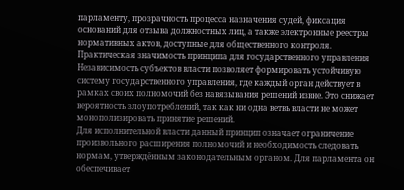парламенту, прозрачность процесса назначения судей, фиксация оснований для отзыва должностных лиц, а также электронные реестры нормативных актов, доступные для общественного контроля.
Практическая значимость принципа для государственного управления
Независимость субъектов власти позволяет формировать устойчивую систему государственного управления, где каждый орган действует в рамках своих полномочий без навязывания решений извне. Это снижает вероятность злоупотреблений, так как ни одна ветвь власти не может монополизировать принятие решений.
Для исполнительной власти данный принцип означает ограничение произвольного расширения полномочий и необходимость следовать нормам, утверждённым законодательным органом. Для парламента он обеспечивает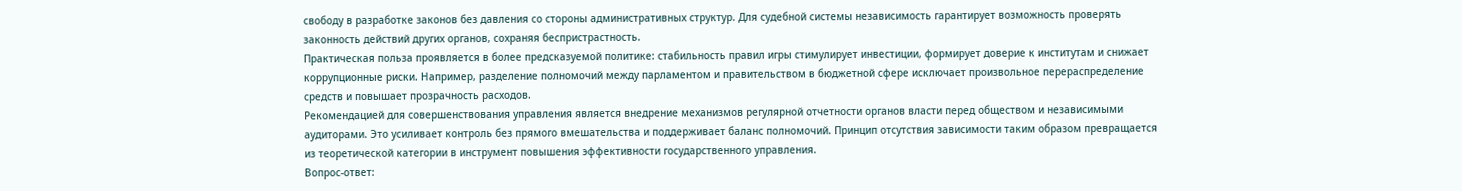свободу в разработке законов без давления со стороны административных структур. Для судебной системы независимость гарантирует возможность проверять законность действий других органов, сохраняя беспристрастность.
Практическая польза проявляется в более предсказуемой политике: стабильность правил игры стимулирует инвестиции, формирует доверие к институтам и снижает коррупционные риски. Например, разделение полномочий между парламентом и правительством в бюджетной сфере исключает произвольное перераспределение средств и повышает прозрачность расходов.
Рекомендацией для совершенствования управления является внедрение механизмов регулярной отчетности органов власти перед обществом и независимыми аудиторами. Это усиливает контроль без прямого вмешательства и поддерживает баланс полномочий. Принцип отсутствия зависимости таким образом превращается из теоретической категории в инструмент повышения эффективности государственного управления.
Вопрос-ответ: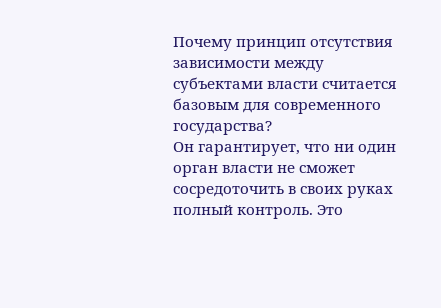Почему принцип отсутствия зависимости между субъектами власти считается базовым для современного государства?
Он гарантирует, что ни один орган власти не сможет сосредоточить в своих руках полный контроль. Это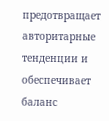предотвращает авторитарные тенденции и обеспечивает баланс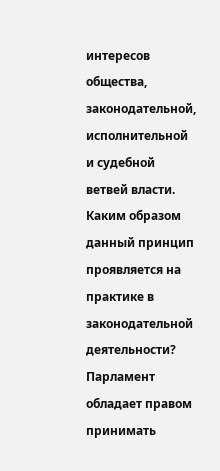интересов общества, законодательной, исполнительной и судебной ветвей власти.
Каким образом данный принцип проявляется на практике в законодательной деятельности?
Парламент обладает правом принимать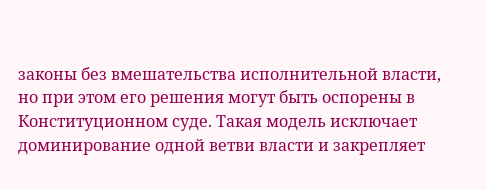законы без вмешательства исполнительной власти, но при этом его решения могут быть оспорены в Конституционном суде. Такая модель исключает доминирование одной ветви власти и закрепляет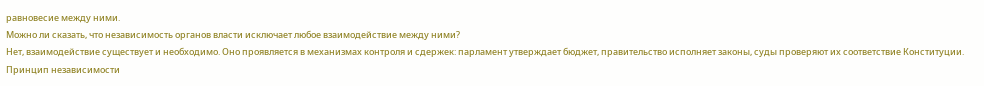равновесие между ними.
Можно ли сказать, что независимость органов власти исключает любое взаимодействие между ними?
Нет, взаимодействие существует и необходимо. Оно проявляется в механизмах контроля и сдержек: парламент утверждает бюджет, правительство исполняет законы, суды проверяют их соответствие Конституции. Принцип независимости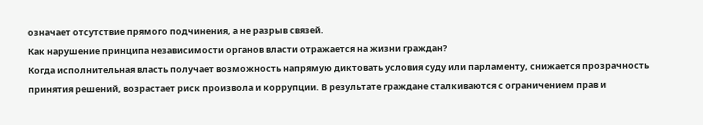означает отсутствие прямого подчинения, а не разрыв связей.
Как нарушение принципа независимости органов власти отражается на жизни граждан?
Когда исполнительная власть получает возможность напрямую диктовать условия суду или парламенту, снижается прозрачность принятия решений, возрастает риск произвола и коррупции. В результате граждане сталкиваются с ограничением прав и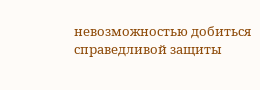невозможностью добиться справедливой защиты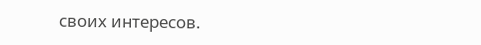своих интересов.